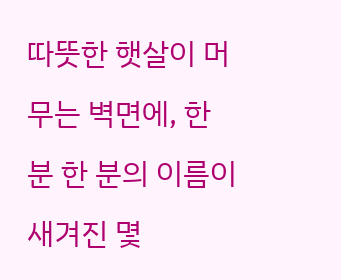따뜻한 햇살이 머무는 벽면에, 한 분 한 분의 이름이 새겨진 몇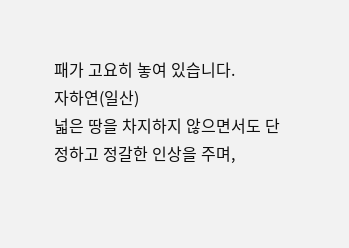패가 고요히 놓여 있습니다.
자하연(일산)
넓은 땅을 차지하지 않으면서도 단정하고 정갈한 인상을 주며,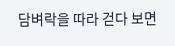담벼락을 따라 걷다 보면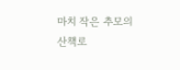마치 작은 추모의 산책로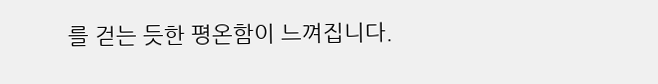를 걷는 듯한 평온함이 느껴집니다.